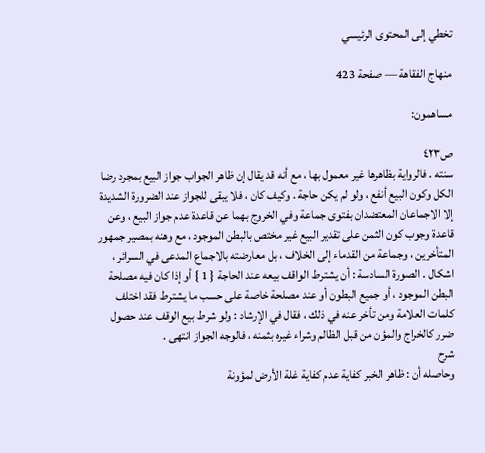تخطي إلى المحتوى الرئيسي

منهاج الفقاهة — صفحة 423

مساهمون:

ص٤٢٣
سنته . فالرواية بظاهرها غير معمول بها ، مع أنه قد يقال إن ظاهر الجواب جواز البيع بمجرد رضا الكل وكون البيع أنفع ، ولو لم يكن حاجة . وكيف كان ، فلا يبقى للجواز عند الضرورة الشديدة إلا الاجماعان المعتضدان بفتوى جماعة وفي الخروج بهما عن قاعدة عدم جواز البيع ، وعن قاعدة وجوب كون الثمن على تقدير البيع غير مختص بالبطن الموجود ، مع وهنه بمصير جمهور المتأخرين ، وجماعة من القدماء إلى الخلاف ، بل معارضته بالاجماع المدعى في السرائر ، اشكال . الصورة السادسة : أن يشترط الواقف بيعه عند الحاجة { 1 } أو إذا كان فيه مصلحة البطن الموجود ، أو جميع البطون أو عند مصلحة خاصة على حسب ما يشترط فقد اختلف كلمات العلامة ومن تأخر عنه في ذلك ، فقال في الإرشاد : ولو شرط بيع الوقف عند حصول ضرر كالخراج والمؤن من قبل الظالم وشراء غيره بثمنه ، فالوجه الجواز انتهى .
شرح
وحاصله أن : ظاهر الخبر كفاية عدم كفاية غلة الأرض لمؤونة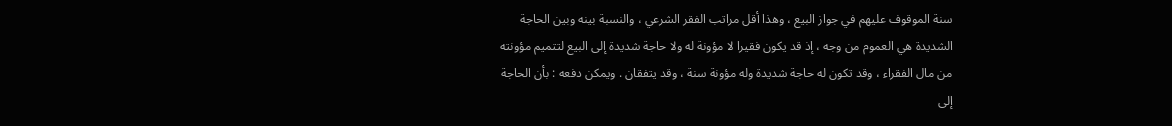سنة الموقوف عليهم في جواز البيع ، وهذا أقل مراتب الفقر الشرعي ، والنسبة بينه وبين الحاجة الشديدة هي العموم من وجه ، إذ قد يكون فقيرا لا مؤونة له ولا حاجة شديدة إلى البيع لتتميم مؤونته من مال الفقراء ، وقد تكون له حاجة شديدة وله مؤونة سنة ، وقد يتفقان . ويمكن دفعه : بأن الحاجة إلى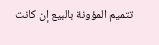تتميم المؤونة بالبيع إن كانت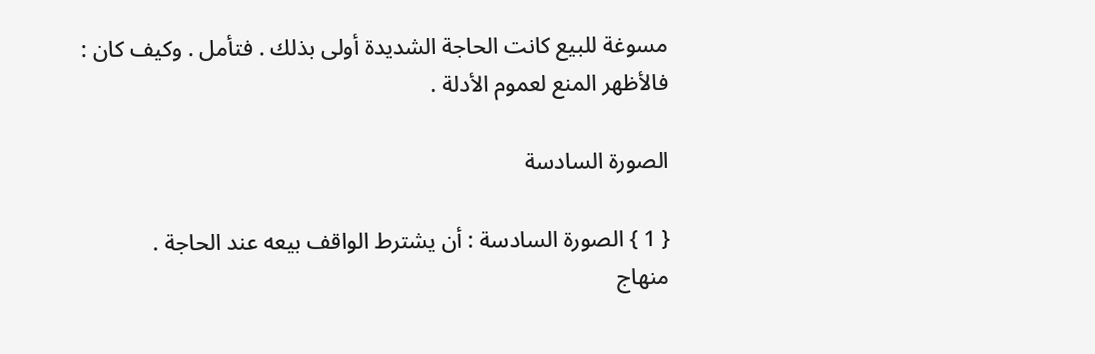مسوغة للبيع كانت الحاجة الشديدة أولى بذلك . فتأمل . وكيف كان : فالأظهر المنع لعموم الأدلة .

الصورة السادسة

{ 1 } الصورة السادسة : أن يشترط الواقف بيعه عند الحاجة .
منهاج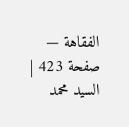الفقاهة — صفحة 423 | السيد محمد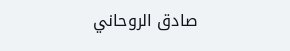صادق الروحاني